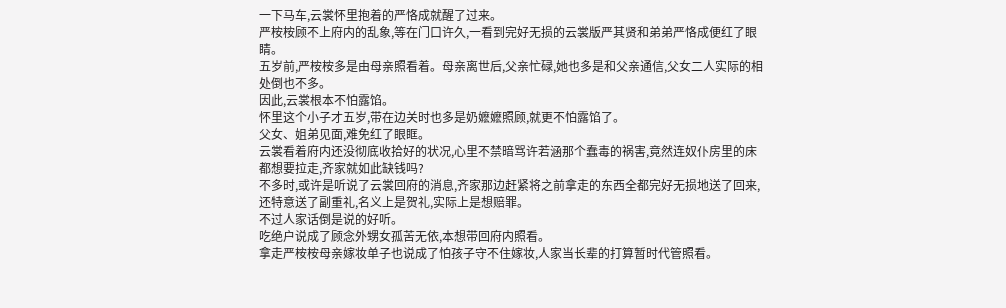一下马车,云裳怀里抱着的严恪成就醒了过来。
严桉桉顾不上府内的乱象,等在门口许久,一看到完好无损的云裳版严其贤和弟弟严恪成便红了眼睛。
五岁前,严桉桉多是由母亲照看着。母亲离世后,父亲忙碌,她也多是和父亲通信,父女二人实际的相处倒也不多。
因此,云裳根本不怕露馅。
怀里这个小子才五岁,带在边关时也多是奶嬷嬷照顾,就更不怕露馅了。
父女、姐弟见面,难免红了眼眶。
云裳看着府内还没彻底收拾好的状况,心里不禁暗骂许若涵那个蠢毒的祸害,竟然连奴仆房里的床都想要拉走,齐家就如此缺钱吗?
不多时,或许是听说了云裳回府的消息,齐家那边赶紧将之前拿走的东西全都完好无损地送了回来,还特意送了副重礼,名义上是贺礼,实际上是想赔罪。
不过人家话倒是说的好听。
吃绝户说成了顾念外甥女孤苦无依,本想带回府内照看。
拿走严桉桉母亲嫁妆单子也说成了怕孩子守不住嫁妆,人家当长辈的打算暂时代管照看。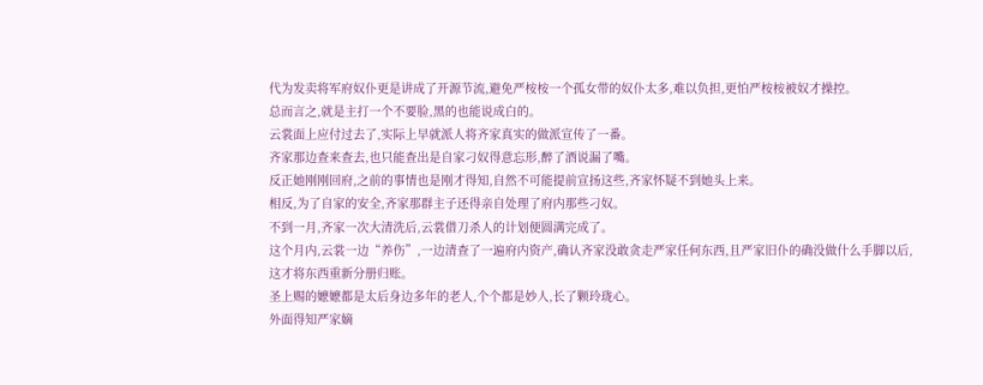代为发卖将军府奴仆更是讲成了开源节流,避免严桉桉一个孤女带的奴仆太多,难以负担,更怕严桉桉被奴才操控。
总而言之,就是主打一个不要脸,黑的也能说成白的。
云裳面上应付过去了,实际上早就派人将齐家真实的做派宣传了一番。
齐家那边查来查去,也只能查出是自家刁奴得意忘形,醉了酒说漏了嘴。
反正她刚刚回府,之前的事情也是刚才得知,自然不可能提前宣扬这些,齐家怀疑不到她头上来。
相反,为了自家的安全,齐家那群主子还得亲自处理了府内那些刁奴。
不到一月,齐家一次大清洗后,云裳借刀杀人的计划便圆满完成了。
这个月内,云裳一边“养伤”,一边清查了一遍府内资产,确认齐家没敢贪走严家任何东西,且严家旧仆的确没做什么手脚以后,这才将东西重新分册归账。
圣上赐的嬷嬷都是太后身边多年的老人,个个都是妙人,长了颗玲珑心。
外面得知严家嫡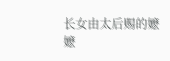长女由太后赐的嬷嬷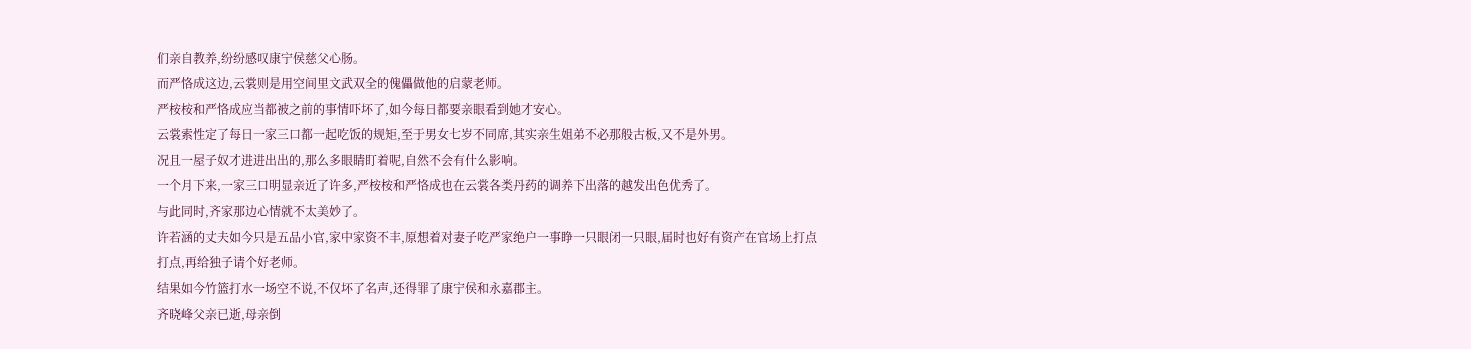们亲自教养,纷纷感叹康宁侯慈父心肠。
而严恪成这边,云裳则是用空间里文武双全的傀儡做他的启蒙老师。
严桉桉和严恪成应当都被之前的事情吓坏了,如今每日都要亲眼看到她才安心。
云裳索性定了每日一家三口都一起吃饭的规矩,至于男女七岁不同席,其实亲生姐弟不必那般古板,又不是外男。
况且一屋子奴才进进出出的,那么多眼睛盯着呢,自然不会有什么影响。
一个月下来,一家三口明显亲近了许多,严桉桉和严恪成也在云裳各类丹药的调养下出落的越发出色优秀了。
与此同时,齐家那边心情就不太美妙了。
许若涵的丈夫如今只是五品小官,家中家资不丰,原想着对妻子吃严家绝户一事睁一只眼闭一只眼,届时也好有资产在官场上打点打点,再给独子请个好老师。
结果如今竹篮打水一场空不说,不仅坏了名声,还得罪了康宁侯和永嘉郡主。
齐晓峰父亲已逝,母亲倒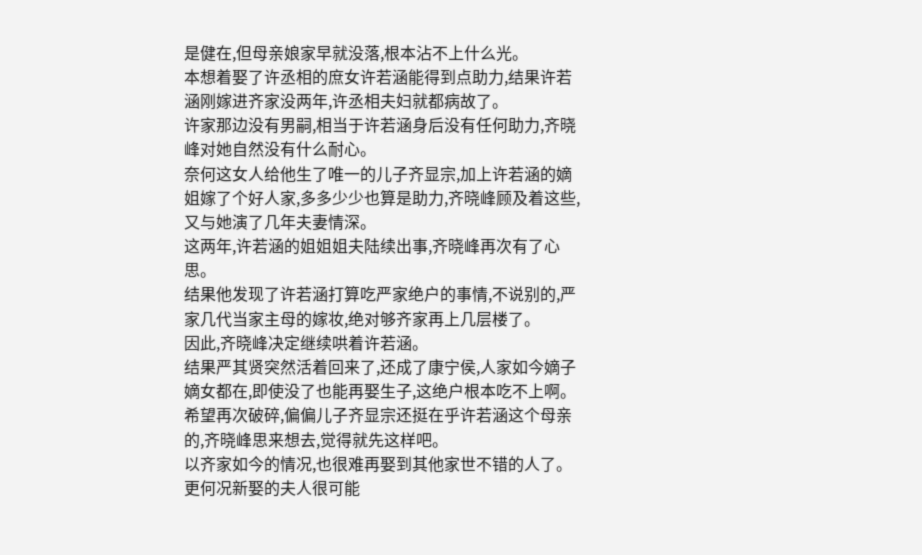是健在,但母亲娘家早就没落,根本沾不上什么光。
本想着娶了许丞相的庶女许若涵能得到点助力,结果许若涵刚嫁进齐家没两年,许丞相夫妇就都病故了。
许家那边没有男嗣,相当于许若涵身后没有任何助力,齐晓峰对她自然没有什么耐心。
奈何这女人给他生了唯一的儿子齐显宗,加上许若涵的嫡姐嫁了个好人家,多多少少也算是助力,齐晓峰顾及着这些,又与她演了几年夫妻情深。
这两年,许若涵的姐姐姐夫陆续出事,齐晓峰再次有了心思。
结果他发现了许若涵打算吃严家绝户的事情,不说别的,严家几代当家主母的嫁妆,绝对够齐家再上几层楼了。
因此,齐晓峰决定继续哄着许若涵。
结果严其贤突然活着回来了,还成了康宁侯,人家如今嫡子嫡女都在,即使没了也能再娶生子,这绝户根本吃不上啊。
希望再次破碎,偏偏儿子齐显宗还挺在乎许若涵这个母亲的,齐晓峰思来想去,觉得就先这样吧。
以齐家如今的情况,也很难再娶到其他家世不错的人了。
更何况新娶的夫人很可能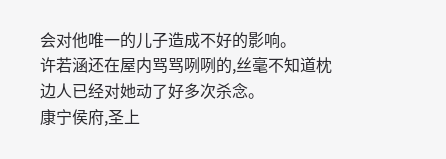会对他唯一的儿子造成不好的影响。
许若涵还在屋内骂骂咧咧的,丝毫不知道枕边人已经对她动了好多次杀念。
康宁侯府,圣上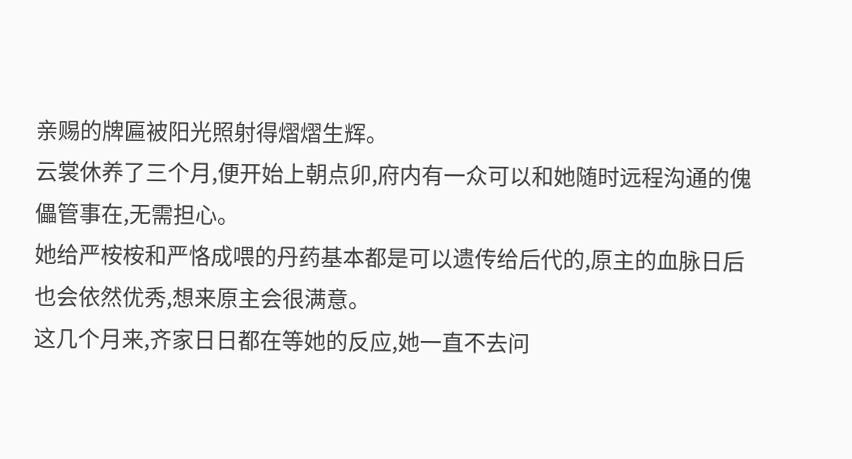亲赐的牌匾被阳光照射得熠熠生辉。
云裳休养了三个月,便开始上朝点卯,府内有一众可以和她随时远程沟通的傀儡管事在,无需担心。
她给严桉桉和严恪成喂的丹药基本都是可以遗传给后代的,原主的血脉日后也会依然优秀,想来原主会很满意。
这几个月来,齐家日日都在等她的反应,她一直不去问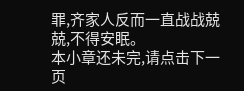罪,齐家人反而一直战战兢兢,不得安眠。
本小章还未完,请点击下一页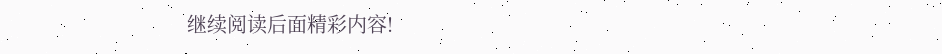继续阅读后面精彩内容!